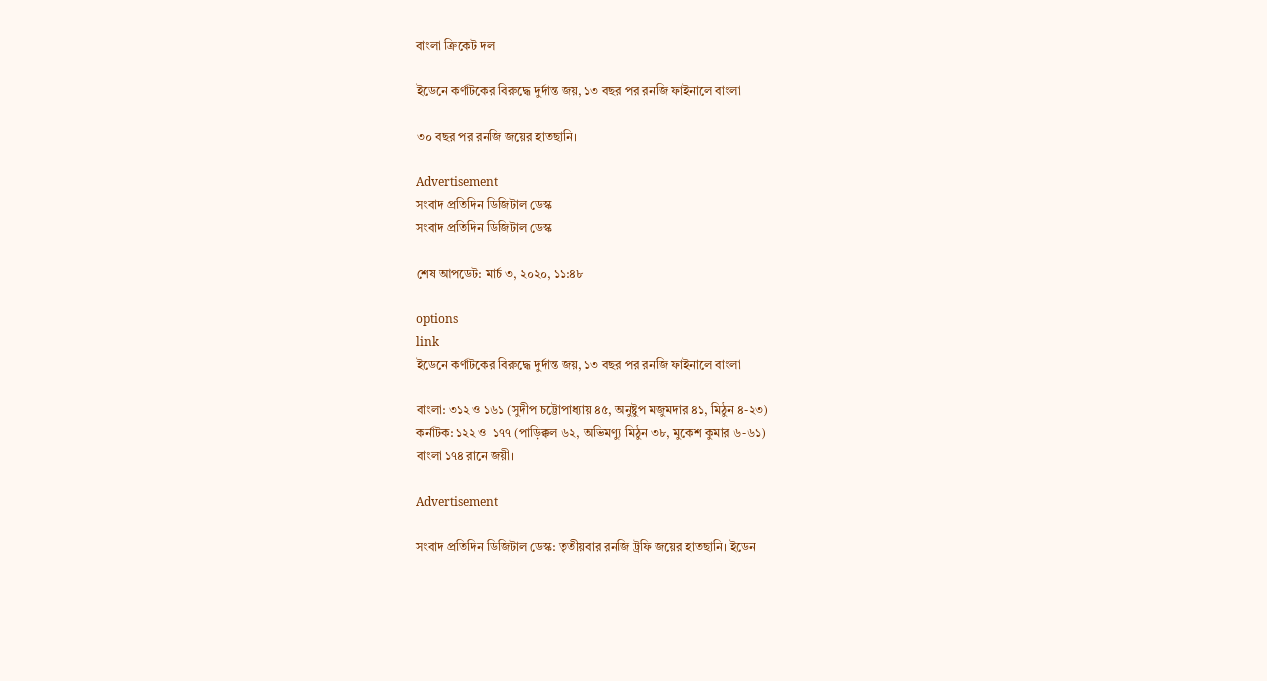বাংলা ক্রিকেট দল

ইডেনে কর্ণাটকের বিরুদ্ধে দুর্দান্ত জয়, ১৩ বছর পর রনজি ফাইনালে বাংলা

৩০ বছর পর রনজি জয়ের হাতছানি।

Advertisement
সংবাদ প্রতিদিন ডিজিটাল ডেস্ক
সংবাদ প্রতিদিন ডিজিটাল ডেস্ক

শেষ আপডেট: মার্চ ৩, ২০২০, ১১:৪৮

options
link
ইডেনে কর্ণাটকের বিরুদ্ধে দুর্দান্ত জয়, ১৩ বছর পর রনজি ফাইনালে বাংলা

বাংলা: ৩১২ ও ১৬১ (সুদীপ চট্টোপাধ্যায় ৪৫, অনুষ্টুপ মজুমদার ৪১, মিঠুন ৪-২৩)
কর্নাটক: ১২২ ও  ১৭৭ (পাড়িক্কল ৬২, অভিমণ্যু মিঠুন ৩৮, মুকেশ কুমার ৬-৬১)
বাংলা ১৭৪ রানে জয়ী।

Advertisement

সংবাদ প্রতিদিন ডিজিটাল ডেস্ক: তৃতীয়বার রনজি ট্রফি জয়ের হাতছানি। ইডেন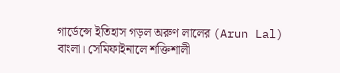গার্ডেন্সে ইতিহাস গড়ল অরুণ লালের (Arun Lal) বাংলা। সেমিফাইনালে শক্তিশালী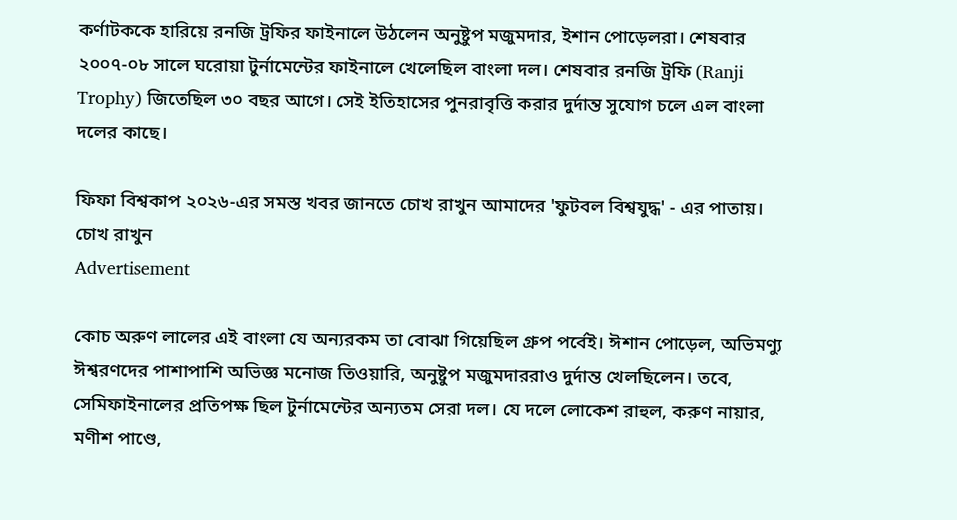কর্ণাটককে হারিয়ে রনজি ট্রফির ফাইনালে উঠলেন অনুষ্টুপ মজুমদার, ইশান পোড়েলরা। শেষবার ২০০৭-০৮ সালে ঘরোয়া টুর্নামেন্টের ফাইনালে খেলেছিল বাংলা দল। শেষবার রনজি ট্রফি (Ranji Trophy) জিতেছিল ৩০ বছর আগে। সেই ইতিহাসের পুনরাবৃত্তি করার দুর্দান্ত সুযোগ চলে এল বাংলা দলের কাছে।

ফিফা বিশ্বকাপ ২০২৬-এর সমস্ত খবর জানতে চোখ রাখুন আমাদের 'ফুটবল বিশ্বযুদ্ধ' - এর পাতায়।
চোখ রাখুন
Advertisement

কোচ অরুণ লালের এই বাংলা যে অন্যরকম তা বোঝা গিয়েছিল গ্রুপ পর্বেই। ঈশান পোড়েল, অভিমণ্যু ঈশ্বরণদের পাশাপাশি অভিজ্ঞ মনোজ তিওয়ারি, অনুষ্টুপ মজুমদাররাও দুর্দান্ত খেলছিলেন। তবে, সেমিফাইনালের প্রতিপক্ষ ছিল টুর্নামেন্টের অন্যতম সেরা দল। যে দলে লোকেশ রাহুল, করুণ নায়ার, মণীশ পাণ্ডে,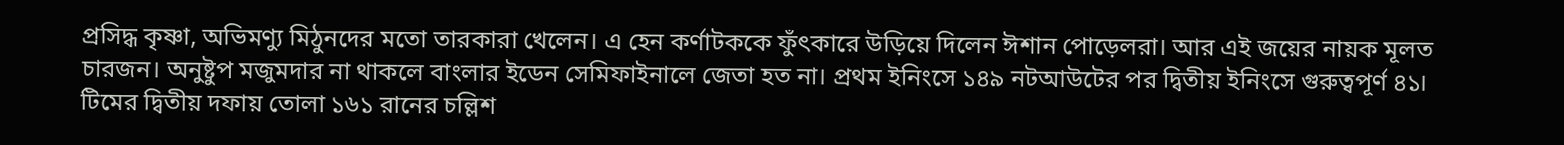প্রসিদ্ধ কৃষ্ণা, অভিমণ্যু মিঠুনদের মতো তারকারা খেলেন। এ হেন কর্ণাটককে ফুঁৎকারে উড়িয়ে দিলেন ঈশান পোড়েলরা। আর এই জয়ের নায়ক মূলত চারজন। অনুষ্টুপ মজুমদার না থাকলে বাংলার ইডেন সেমিফাইনালে জেতা হত না। প্রথম ইনিংসে ১৪৯ নটআউটের পর দ্বিতীয় ইনিংসে গুরুত্বপূর্ণ ৪১। টিমের দ্বিতীয় দফায় তোলা ১৬১ রানের চল্লিশ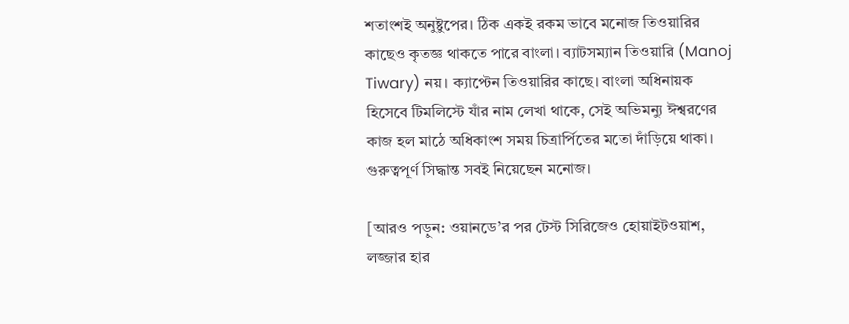শতাংশই অনুষ্টুপের। ঠিক একই রকম ভাবে মনোজ তিওয়ারির কাছেও কৃতজ্ঞ থাকতে পারে বাংলা। ব্যাটসম্যান তিওয়ারি (Manoj Tiwary) নয়। ক্যাপ্টেন তিওয়ারির কাছে। বাংলা অধিনায়ক হিসেবে টিমলিস্টে যাঁর নাম লেখা থাকে, সেই অভিমন্যু ঈশ্বরণের কাজ হল মাঠে অধিকাংশ সময় চিত্রার্পিতের মতো দাঁড়িয়ে থাকা। গুরুত্বপূর্ণ সিদ্ধান্ত সবই নিয়েছেন মনোজ।

[আরও পড়ুন: ওয়ানডে’র পর টেস্ট সিরিজেও হোয়াইটওয়াশ, লজ্জার হার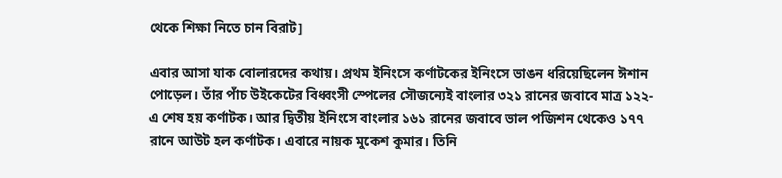থেকে শিক্ষা নিতে চান বিরাট]

এবার আসা যাক বোলারদের কথায়। প্রথম ইনিংসে কর্ণাটকের ইনিংসে ভাঙন ধরিয়েছিলেন ঈশান পোড়েল। তাঁর পাঁচ উইকেটের বিধ্বংসী স্পেলের সৌজন্যেই বাংলার ৩২১ রানের জবাবে মাত্র ১২২-এ শেষ হয় কর্ণাটক। আর দ্বিতীয় ইনিংসে বাংলার ১৬১ রানের জবাবে ভাল পজিশন থেকেও ১৭৭ রানে আউট হল কর্ণাটক। এবারে নায়ক মুকেশ কুমার। তিনি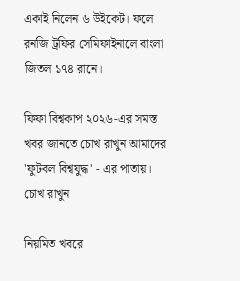একাই নিলেন ৬ উইকেট। ফলে রনজি ট্রফির সেমিফাইনালে বাংলা জিতল ১৭৪ রানে।

ফিফা বিশ্বকাপ ২০২৬-এর সমস্ত খবর জানতে চোখ রাখুন আমাদের 'ফুটবল বিশ্বযুদ্ধ' - এর পাতায়।
চোখ রাখুন

নিয়মিত খবরে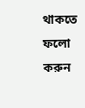থাকতে ফলো করুন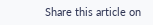Share this article on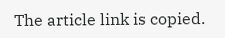The article link is copied.